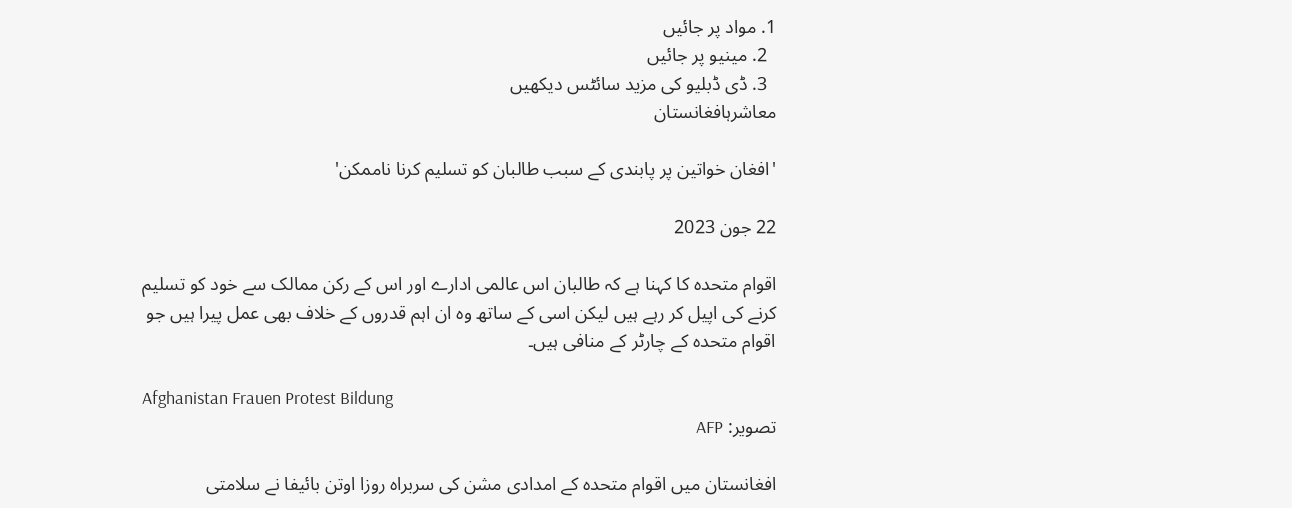1. مواد پر جائیں
  2. مینیو پر جائیں
  3. ڈی ڈبلیو کی مزید سائٹس دیکھیں
معاشرہافغانستان

'افغان خواتین پر پابندی کے سبب طالبان کو تسلیم کرنا ناممکن'

22 جون 2023

اقوام متحدہ کا کہنا ہے کہ طالبان اس عالمی ادارے اور اس کے رکن ممالک سے خود کو تسلیم کرنے کی اپیل کر رہے ہیں لیکن اسی کے ساتھ وہ ان اہم قدروں کے خلاف بھی عمل پیرا ہیں جو اقوام متحدہ کے چارٹر کے منافی ہیں۔

Afghanistan Frauen Protest Bildung
تصویر: AFP

افغانستان میں اقوام متحدہ کے امدادی مشن کی سربراہ روزا اوتن بائیفا نے سلامتی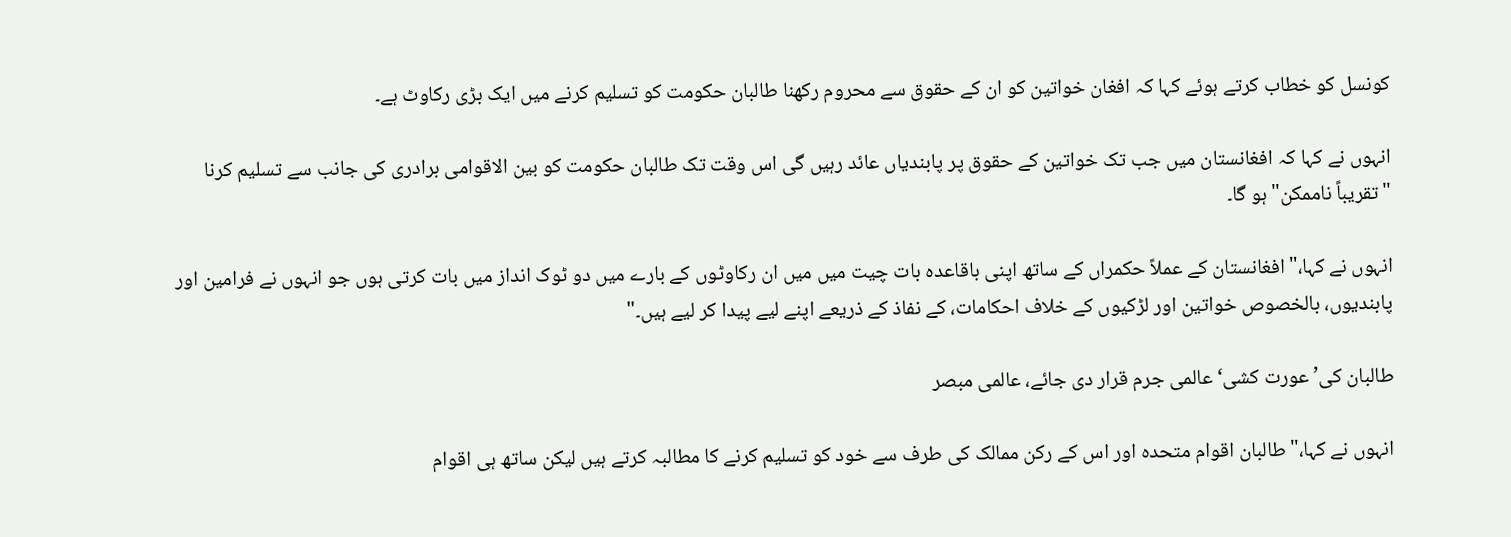کونسل کو خطاب کرتے ہوئے کہا کہ افغان خواتین کو ان کے حقوق سے محروم رکھنا طالبان حکومت کو تسلیم کرنے میں ایک بڑی رکاوٹ ہے۔

انہوں نے کہا کہ افغانستان میں جب تک خواتین کے حقوق پر پابندیاں عائد رہیں گی اس وقت تک طالبان حکومت کو بین الاقوامی برادری کی جانب سے تسلیم کرنا "تقریباً ناممکن" ہو گا۔

انہوں نے کہا،"افغانستان کے عملاً حکمراں کے ساتھ اپنی باقاعدہ بات چیت میں میں ان رکاوٹوں کے بارے میں دو ٹوک انداز میں بات کرتی ہوں جو انہوں نے فرامین اور پابندیوں، بالخصوص خواتین اور لڑکیوں کے خلاف احکامات، کے نفاذ کے ذریعے اپنے لیے پیدا کر لیے ہیں۔"

طالبان کی’عورت کشی‘ عالمی جرم قرار دی جائے، عالمی مبصر

انہوں نے کہا،"طالبان اقوام متحدہ اور اس کے رکن ممالک کی طرف سے خود کو تسلیم کرنے کا مطالبہ کرتے ہیں لیکن ساتھ ہی اقوام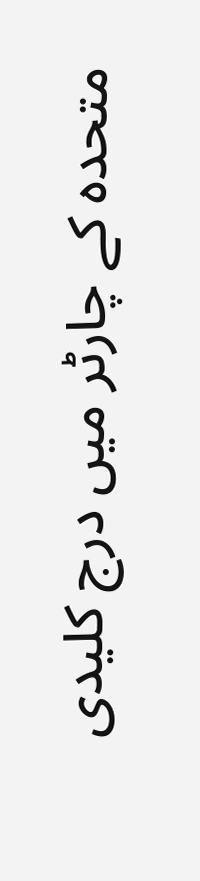متحدہ کے چارٹر میں درج کلیدی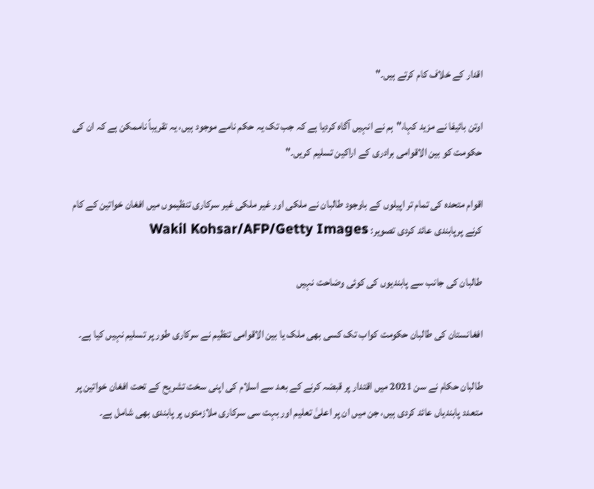اقدار کے خلاف کام کرتے ہیں۔"

اوتن بائیفا نے مزید کہا،"ہم نے انہیں آگاہ کردیا ہے کہ جب تک یہ حکم نامے موجود ہیں، یہ تقریباً ناممکن ہے کہ ان کی حکومت کو بین الاقوامی برادری کے اراکین تسلیم کریں۔"

اقوام متحدہ کی تمام تر اپیلوں کے باوجود طالبان نے ملکی اور غیر ملکی غیر سرکاری تنظیموں میں افغان خواتین کے کام کرنے پرپابندی عائد کردی تصویر: Wakil Kohsar/AFP/Getty Images

طالبان کی جانب سے پابندیوں کی کوئی وضاحت نہیں

افغانستان کی طالبان حکومت کواب تک کسی بھی ملک یا بین الاقوامی تنظیم نے سرکاری طور پر تسلیم نہیں کیا ہے۔

طالبان حکام نے سن 2021 میں اقتدار پر قبضہ کرنے کے بعد سے اسلام کی اپنی سخت تشریح کے تحت افغان خواتین پر متعدد پابندیاں عائد کردی ہیں، جن میں ان پر اعلیٰ تعلیم اور بہت سی سرکاری ملازمتوں پر پابندی بھی شامل ہے۔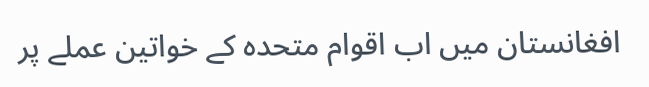افغانستان میں اب اقوام متحدہ کے خواتین عملے پر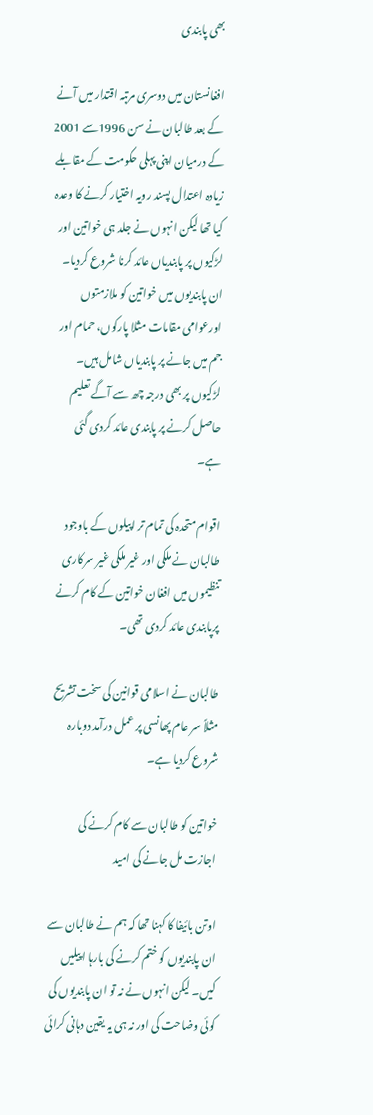بھی پابندی

افغانستان میں دوسری مرتبہ اقتدار میں آنے کے بعد طالبان نے سن 1996سے 2001 کے درمیان اپنی پہلی حکومت کے مقابلے زیادہ اعتدال پسند رویہ اختیار کرنے کا وعدہ کیا تھا لیکن انہوں نے جلد ہی خواتین اور لڑکیوں پر پابندیاں عائد کرنا شروع کردیا۔ ان پابندیوں میں خواتین کو ملازمتوں اورعوامی مقامات مثلا پارکوں، حمام اور جم میں جانے پر پابندیاں شامل ہیں۔ لڑکیوں پر بھی درجہ چھ سے آگے تعلیم حاصل کرنے پر پابندی عائد کردی گئی ہے۔

اقوام متحدہ کی تمام تر اپیلوں کے باوجود طالبان نے ملکی اور غیر ملکی غیر سرکاری تنظیموں میں افغان خواتین کے کام کرنے پرپابندی عائد کردی تھی۔

طالبان نے اسلامی قوانین کی سخت تشریح مثلاً سر عام پھانسی پر عمل درآمد دوبارہ شروع کردیا ہے۔

خواتین کو طالبان سے کام کرنے کی اجازت مل جانے کی امید

اوتن بائیفا کا کہنا تھا کہ ہم نے طالبان سے ان پابندیوں کو ختم کرنے کی بارہا اپیلیں کیں۔ لیکن انہوں نے نہ تو ان پابندیوں کی کوئی وضاحت کی اور نہ ہی یہ یقین دہانی کرائی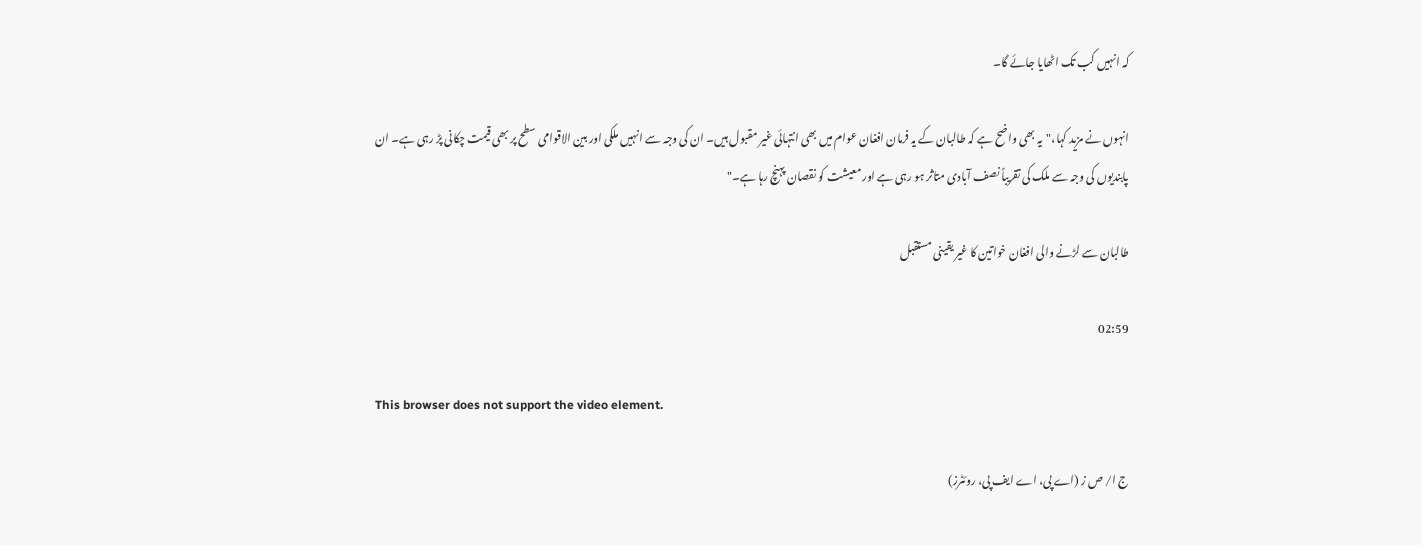کہ انہیں کب تک اٹھایا جائے گا۔

انہوں نے مزید کہا،"یہ بھی واضح ہے کہ طالبان کے یہ فرمان افغان عوام میں بھی انتہائی غیر مقبول ہیں۔ ان کی وجہ سے انہیں ملکی اور بین الاقوامی سطح پر بھی قیمت چکانی پڑ رہی ہے۔ ان پابندیوں کی وجہ سے ملک کی تقریباً نصف آبادی متاثر ہو رہی ہے اور معیشت کو نقصان پہنچ رہا ہے۔"

طالبان سے لڑنے والی افغان خواتین کا غیر یقینی مستقبل

02:59

This browser does not support the video element.

ج ا/ ص ز (اے پی، اے ایف پی، روئٹرز)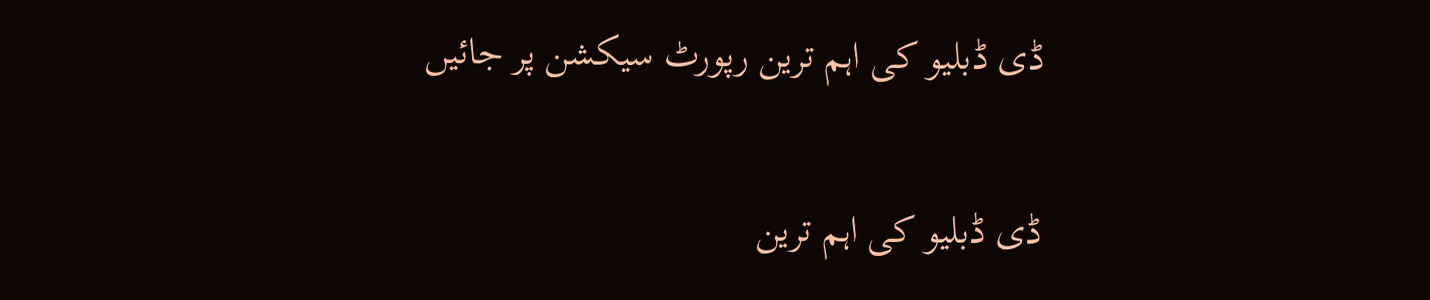ڈی ڈبلیو کی اہم ترین رپورٹ سیکشن پر جائیں

ڈی ڈبلیو کی اہم ترین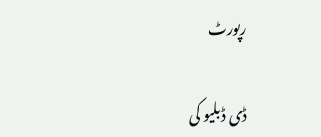رپورٹ

ڈی ڈبلیو کی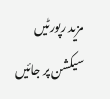مزید رپورٹیں سیکشن پر جائیں